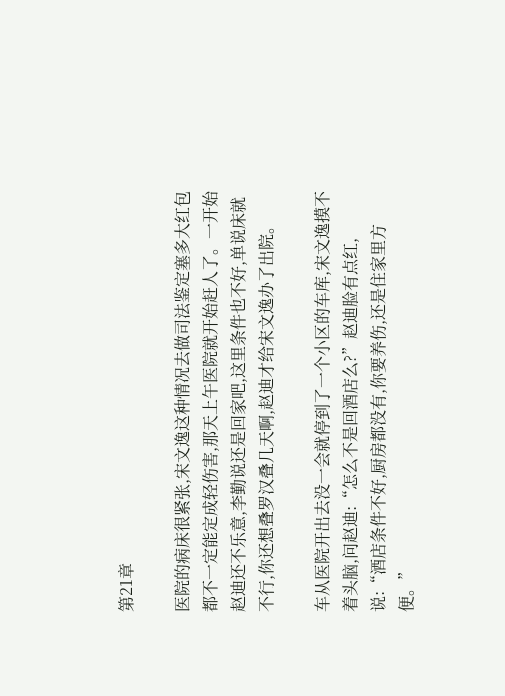第21章

医院的病床很紧张,宋文逸这种情况去做司法鉴定塞多大红包都不一定能定成轻伤害,那天上午医院就开始赶人了。一开始赵迪还不乐意,李勤说还是回家吧,这里条件也不好,单说床就不行,你还想叠罗汉叠几天啊,赵迪才给宋文逸办了出院。

车从医院开出去没一会就停到了一个小区的车库,宋文逸摸不着头脑,问赵迪:“怎么不是回酒店么?”赵迪脸有点红,说:“酒店条件不好,厨房都没有,你要养伤,还是住家里方便。”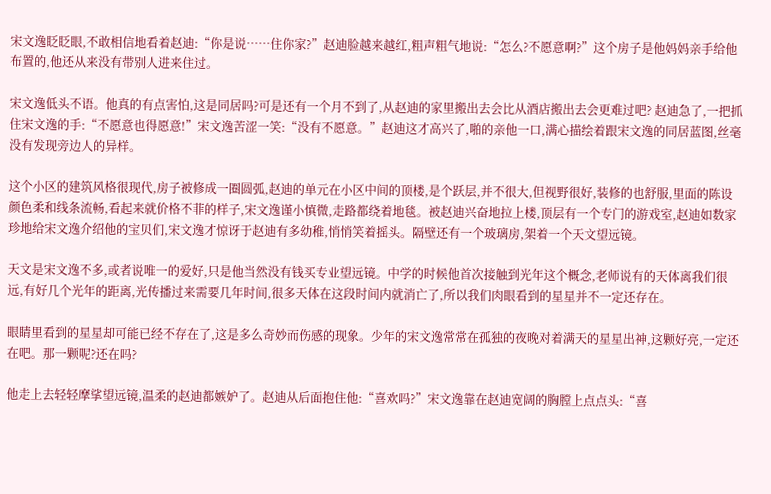宋文逸眨眨眼,不敢相信地看着赵迪:“你是说……住你家?”赵迪脸越来越红,粗声粗气地说:“怎么?不愿意啊?”这个房子是他妈妈亲手给他布置的,他还从来没有带别人进来住过。

宋文逸低头不语。他真的有点害怕,这是同居吗?可是还有一个月不到了,从赵迪的家里搬出去会比从酒店搬出去会更难过吧? 赵迪急了,一把抓住宋文逸的手:“不愿意也得愿意!”宋文逸苦涩一笑:“没有不愿意。”赵迪这才高兴了,啪的亲他一口,满心描绘着跟宋文逸的同居蓝图,丝毫没有发现旁边人的异样。

这个小区的建筑风格很现代,房子被修成一圈圆弧,赵迪的单元在小区中间的顶楼,是个跃层,并不很大,但视野很好,装修的也舒服,里面的陈设颜色柔和线条流畅,看起来就价格不菲的样子,宋文逸谨小慎微,走路都绕着地毯。被赵迪兴奋地拉上楼,顶层有一个专门的游戏室,赵迪如数家珍地给宋文逸介绍他的宝贝们,宋文逸才惊讶于赵迪有多幼稚,悄悄笑着摇头。隔壁还有一个玻璃房,架着一个天文望远镜。

天文是宋文逸不多,或者说唯一的爱好,只是他当然没有钱买专业望远镜。中学的时候他首次接触到光年这个概念,老师说有的天体离我们很远,有好几个光年的距离,光传播过来需要几年时间,很多天体在这段时间内就消亡了,所以我们肉眼看到的星星并不一定还存在。

眼睛里看到的星星却可能已经不存在了,这是多么奇妙而伤感的现象。少年的宋文逸常常在孤独的夜晚对着满天的星星出神,这颗好亮,一定还在吧。那一颗呢?还在吗?

他走上去轻轻摩挲望远镜,温柔的赵迪都嫉妒了。赵迪从后面抱住他:“喜欢吗?”宋文逸靠在赵迪宽阔的胸膛上点点头:“喜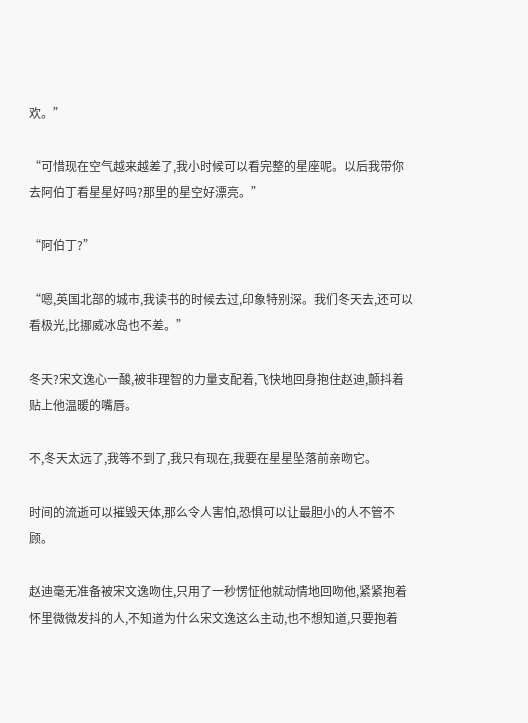欢。”

“可惜现在空气越来越差了,我小时候可以看完整的星座呢。以后我带你去阿伯丁看星星好吗?那里的星空好漂亮。”

“阿伯丁?”

“嗯,英国北部的城市,我读书的时候去过,印象特别深。我们冬天去,还可以看极光,比挪威冰岛也不差。”

冬天?宋文逸心一酸,被非理智的力量支配着,飞快地回身抱住赵迪,颤抖着贴上他温暖的嘴唇。

不,冬天太远了,我等不到了,我只有现在,我要在星星坠落前亲吻它。

时间的流逝可以摧毁天体,那么令人害怕,恐惧可以让最胆小的人不管不顾。

赵迪毫无准备被宋文逸吻住,只用了一秒愣怔他就动情地回吻他,紧紧抱着怀里微微发抖的人,不知道为什么宋文逸这么主动,也不想知道,只要抱着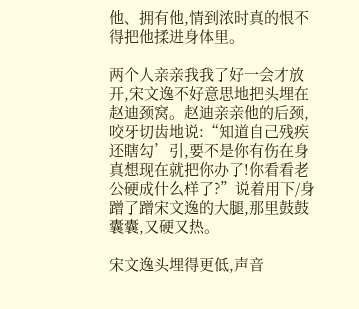他、拥有他,情到浓时真的恨不得把他揉进身体里。

两个人亲亲我我了好一会才放开,宋文逸不好意思地把头埋在赵迪颈窝。赵迪亲亲他的后颈,咬牙切齿地说:“知道自己残疾还瞎勾’引,要不是你有伤在身真想现在就把你办了!你看看老公硬成什么样了?”说着用下/身蹭了蹭宋文逸的大腿,那里鼓鼓囊囊,又硬又热。

宋文逸头埋得更低,声音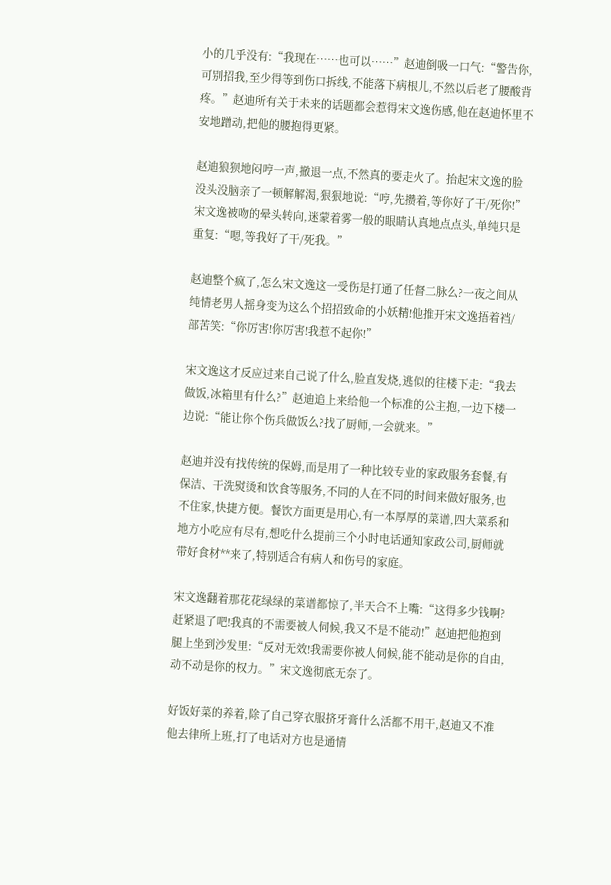小的几乎没有:“我现在……也可以……”赵迪倒吸一口气:“警告你,可别招我,至少得等到伤口拆线,不能落下病根儿,不然以后老了腰酸背疼。”赵迪所有关于未来的话题都会惹得宋文逸伤感,他在赵迪怀里不安地蹭动,把他的腰抱得更紧。

赵迪狼狈地闷哼一声,撤退一点,不然真的要走火了。抬起宋文逸的脸没头没脑亲了一顿解解渴,狠狠地说:“哼,先攒着,等你好了干/死你!”宋文逸被吻的晕头转向,迷蒙着雾一般的眼睛认真地点点头,单纯只是重复:“嗯,等我好了干/死我。”

赵迪整个疯了,怎么宋文逸这一受伤是打通了任督二脉么?一夜之间从纯情老男人摇身变为这么个招招致命的小妖精!他推开宋文逸捂着裆/部苦笑:“你厉害!你厉害!我惹不起你!”

宋文逸这才反应过来自己说了什么,脸直发烧,逃似的往楼下走:“我去做饭,冰箱里有什么?”赵迪追上来给他一个标准的公主抱,一边下楼一边说:“能让你个伤兵做饭么?找了厨师,一会就来。”

赵迪并没有找传统的保姆,而是用了一种比较专业的家政服务套餐,有保洁、干洗熨烫和饮食等服务,不同的人在不同的时间来做好服务,也不住家,快捷方便。餐饮方面更是用心,有一本厚厚的菜谱,四大菜系和地方小吃应有尽有,想吃什么提前三个小时电话通知家政公司,厨师就带好食材**来了,特别适合有病人和伤号的家庭。

宋文逸翻着那花花绿绿的菜谱都惊了,半天合不上嘴:“这得多少钱啊?赶紧退了吧!我真的不需要被人伺候,我又不是不能动!”赵迪把他抱到腿上坐到沙发里:“反对无效!我需要你被人伺候,能不能动是你的自由,动不动是你的权力。”宋文逸彻底无奈了。

好饭好菜的养着,除了自己穿衣服挤牙膏什么活都不用干,赵迪又不准他去律所上班,打了电话对方也是通情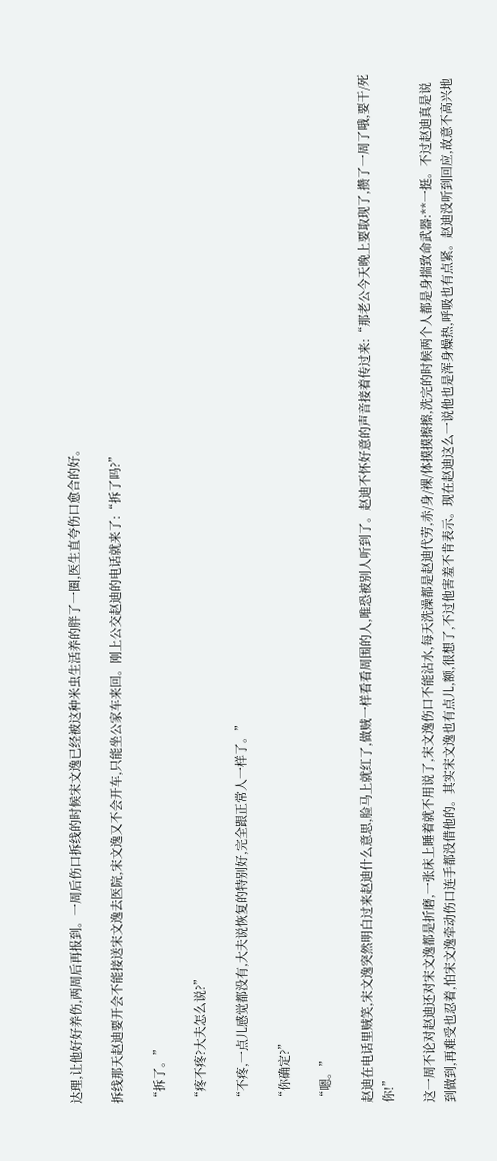达理,让他好好养伤,两周后再报到。一周后伤口拆线的时候宋文逸已经被这种米虫生活养的胖了一圈,医生直夸伤口愈合的好。

拆线那天赵迪要开会不能接送宋文逸去医院,宋文逸又不会开车,只能坐公家车来回。刚上公交赵迪的电话就来了:“拆了吗?”

“拆了。”

“疼不疼?大夫怎么说?”

“不疼,一点儿感觉都没有,大夫说恢复的特别好,完全跟正常人一样了。”

“你确定?”

“嗯。”

赵迪在电话里贼笑,宋文逸突然明白过来赵迪什么意思,脸马上就红了,做贼一样看看周围的人,唯恐被别人听到了。赵迪不怀好意的声音接着传过来:“那老公今天晚上要取现了,攒了一周了哦,要干/死你!”

这一周不论对赵迪还对宋文逸都是折磨,一张床上睡着就不用说了,宋文逸伤口不能沾水,每天洗澡都是赵迪代劳,赤/身/裸/体摸摸擦擦,洗完的时候两个人都是身揣致命武器:**一挺。不过赵迪真是说到做到,再难受也忍着,怕宋文逸牵动伤口连手都没借他的。其实宋文逸也有点儿,额,很想了,不过他害羞不肯表示。现在赵迪这么一说他也是浑身燥热,呼吸也有点紧。赵迪没听到回应,故意不高兴地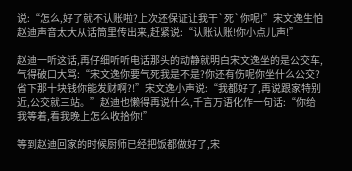说:“怎么,好了就不认账啦?上次还保证让我干`死`你呢!”宋文逸生怕赵迪声音太大从话筒里传出来,赶紧说:“认账认账!你小点儿声!”

赵迪一听这话,再仔细听听电话那头的动静就明白宋文逸坐的是公交车,气得破口大骂:“宋文逸你要气死我是不是?你还有伤呢你坐什么公交?省下那十块钱你能发财啊?!”宋文逸小声说:“我都好了,再说跟家特别近,公交就三站。”赵迪也懒得再说什么,千言万语化作一句话:“你给我等着,看我晚上怎么收拾你!”

等到赵迪回家的时候厨师已经把饭都做好了,宋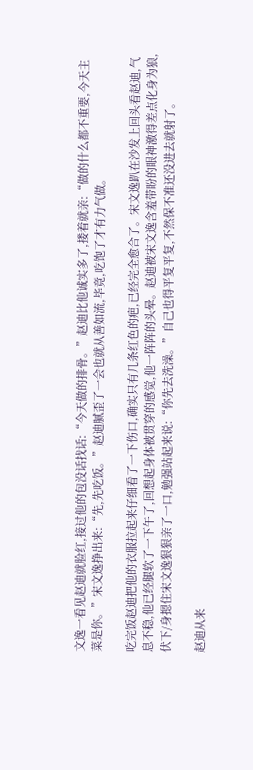文逸一看见赵迪就脸红,接过他的包没话找话:“今天做的排骨。”赵迪比他诚实多了,搂着就亲:“做的什么都不重要,今天主菜是你。”宋文逸挣出来:“先,先吃饭。”赵迪腻歪了一会也就从善如流,毕竟,吃饱了才有力气做。

吃完饭赵迪把他的衣服拉起来仔细看了一下伤口,确实只有几条红色的疤,已经完全愈合了。宋文逸趴在沙发上回头看赵迪,气息不稳,他已经腿软了一下午了,回想起身体被贯穿的感觉,他一阵阵的头晕。赵迪被宋文逸含羞带盼的眼神激得差点化身为狼,伏下/身摁住宋文逸狠狠亲了一口,勉强站起来说:“你先去洗澡。”自己也得平复平复,不然保不准还没进去就射了。

赵迪从来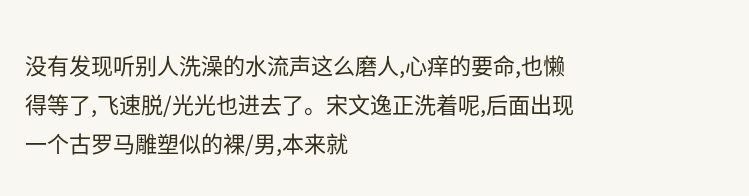没有发现听别人洗澡的水流声这么磨人,心痒的要命,也懒得等了,飞速脱/光光也进去了。宋文逸正洗着呢,后面出现一个古罗马雕塑似的裸/男,本来就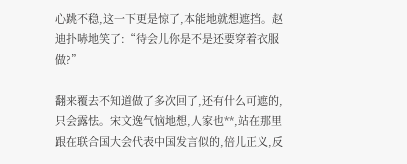心跳不稳,这一下更是惊了,本能地就想遮挡。赵迪扑哧地笑了:“待会儿你是不是还要穿着衣服做?”

翻来覆去不知道做了多次回了,还有什么可遮的,只会露怯。宋文逸气恼地想,人家也**,站在那里跟在联合国大会代表中国发言似的,倍儿正义,反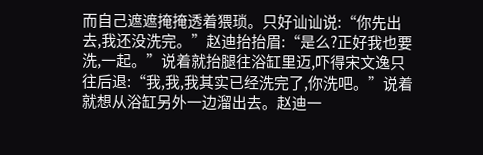而自己遮遮掩掩透着猥琐。只好讪讪说:“你先出去,我还没洗完。”赵迪抬抬眉:“是么?正好我也要洗,一起。”说着就抬腿往浴缸里迈,吓得宋文逸只往后退:“我,我,我其实已经洗完了,你洗吧。”说着就想从浴缸另外一边溜出去。赵迪一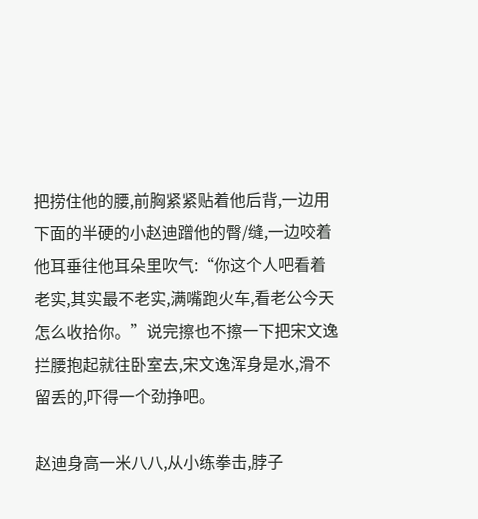把捞住他的腰,前胸紧紧贴着他后背,一边用下面的半硬的小赵迪蹭他的臀/缝,一边咬着他耳垂往他耳朵里吹气:“你这个人吧看着老实,其实最不老实,满嘴跑火车,看老公今天怎么收拾你。”说完擦也不擦一下把宋文逸拦腰抱起就往卧室去,宋文逸浑身是水,滑不留丢的,吓得一个劲挣吧。

赵迪身高一米八八,从小练拳击,脖子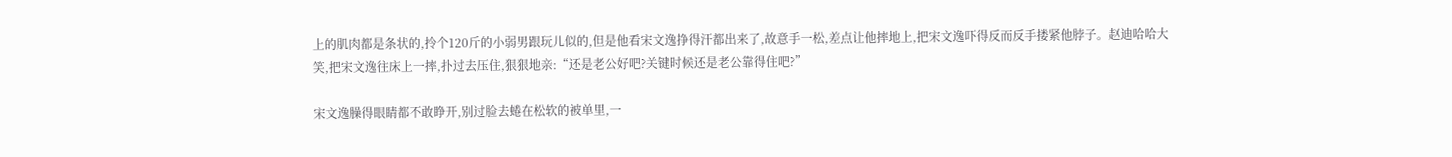上的肌肉都是条状的,拎个120斤的小弱男跟玩儿似的,但是他看宋文逸挣得汗都出来了,故意手一松,差点让他摔地上,把宋文逸吓得反而反手搂紧他脖子。赵迪哈哈大笑,把宋文逸往床上一摔,扑过去压住,狠狠地亲:“还是老公好吧?关键时候还是老公靠得住吧?”

宋文逸臊得眼睛都不敢睁开,别过脸去蜷在松软的被单里,一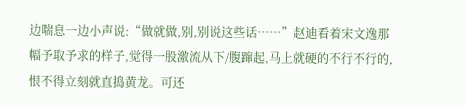边喘息一边小声说:“做就做,别,别说这些话……”赵迪看着宋文逸那幅予取予求的样子,觉得一股激流从下/腹蹿起,马上就硬的不行不行的,恨不得立刻就直捣黄龙。可还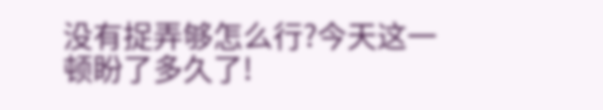没有捉弄够怎么行?今天这一顿盼了多久了!